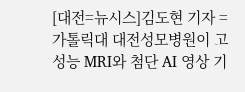[대전=뉴시스]김도현 기자 = 가톨릭대 대전성모병원이 고성능 MRI와 첨단 AI 영상 기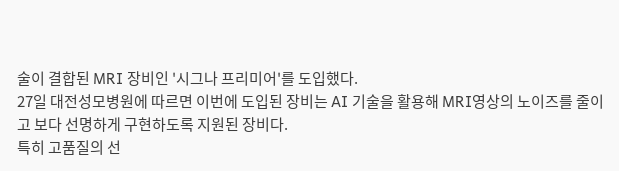술이 결합된 MRI 장비인 '시그나 프리미어'를 도입했다.
27일 대전성모병원에 따르면 이번에 도입된 장비는 AI 기술을 활용해 MRI영상의 노이즈를 줄이고 보다 선명하게 구현하도록 지원된 장비다.
특히 고품질의 선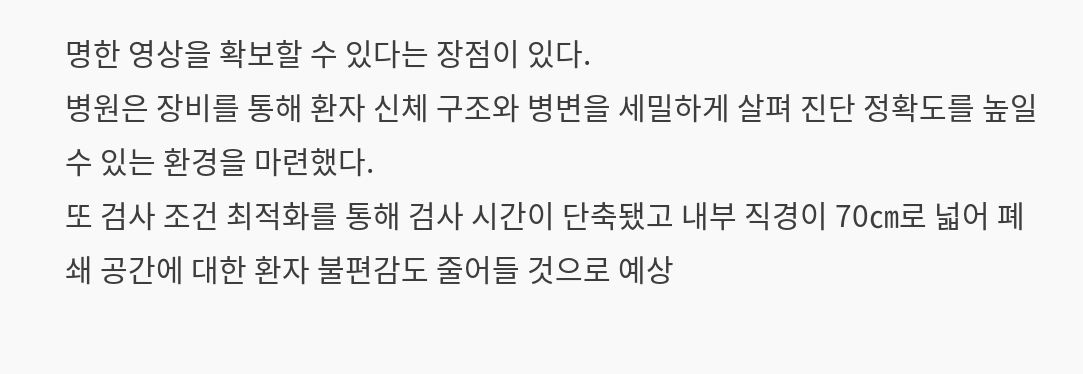명한 영상을 확보할 수 있다는 장점이 있다.
병원은 장비를 통해 환자 신체 구조와 병변을 세밀하게 살펴 진단 정확도를 높일 수 있는 환경을 마련했다.
또 검사 조건 최적화를 통해 검사 시간이 단축됐고 내부 직경이 70㎝로 넓어 폐쇄 공간에 대한 환자 불편감도 줄어들 것으로 예상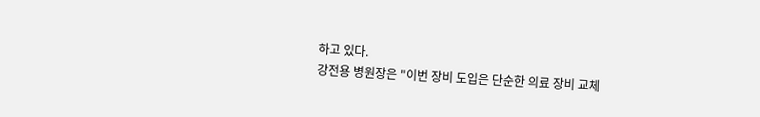하고 있다.
강전용 병원장은 "이번 장비 도입은 단순한 의료 장비 교체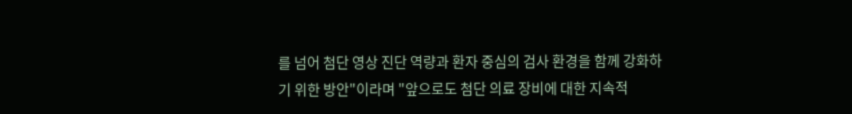를 넘어 첨단 영상 진단 역량과 환자 중심의 검사 환경을 함께 강화하기 위한 방안"이라며 "앞으로도 첨단 의료 장비에 대한 지속적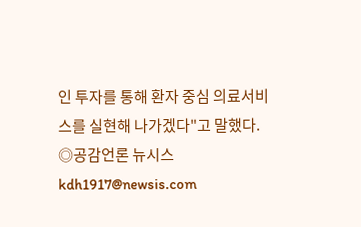인 투자를 통해 환자 중심 의료서비스를 실현해 나가겠다"고 말했다.
◎공감언론 뉴시스 kdh1917@newsis.com